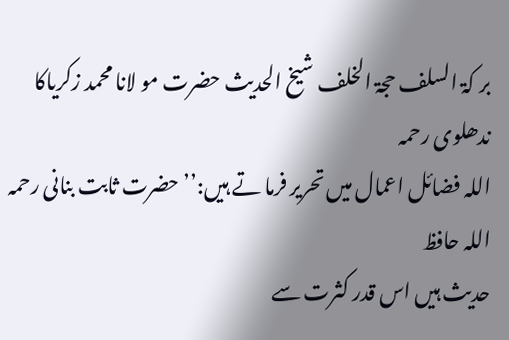بر کۃ السلف حجۃ الخلف شیخ الحدیث حضرت مو لانا محمد زکریاکا ندھلوی رحمہ
اللہ فضائل اعمال میں تحریر فرما تے ہیں:’’ حضرت ثابت بنانی رحمہ اللہ حافظ
حدیث ہیں اس قدر کثرت سے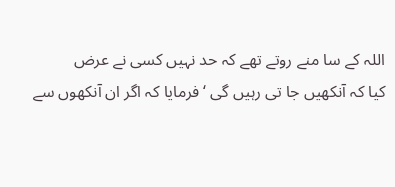اللہ کے سا منے روتے تھے کہ حد نہیں کسی نے عرض
کیا کہ آنکھیں جا تی رہیں گی ‘ فرمایا کہ اگر ان آنکھوں سے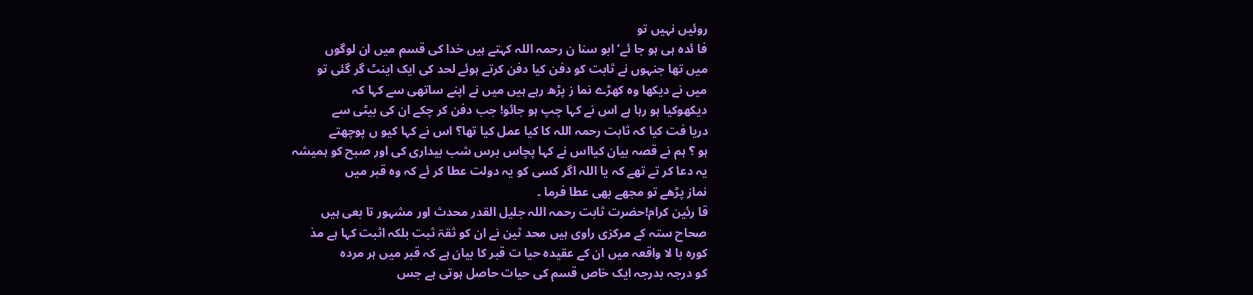روئیں نہیں تو
فا ئدہ ہی ہو جا ئے‘ ابو سنا ن رحمہ اللہ کہتے ہیں خدا کی قسم میں ان لوگوں
میں تھا جنہوں نے ثابت کو دفن کیا دفن کرتے ہوئے لحد کی ایک اینٹ گر گئی تو
میں نے دیکھا وہ کھڑے نما ز پڑھ رہے ہیں میں نے اپنے ساتھی سے کہا کہ
دیکھوکیا ہو رہا ہے اس نے کہا چپ ہو جائو! جب دفن کر چکے ان کی بیٹی سے
دریا فت کیا کہ ثابت رحمہ اللہ کا کیا عمل کیا تھا؟ اس نے کہا کیو ں پوچھتے
ہو ؟ ہم نے قصہ بیان کیااس نے کہا پچاس برس شب بیداری کی اور صبح کو ہمیشہ
یہ دعا کر تے تھے کہ یا اللہ اگر کسی کو یہ دولت عطا کر ئے کہ وہ قبر میں
نماز پڑھے تو مجھے بھی عطا فرما ۔
قا رئین کرام!حضرت ثابت رحمہ اللہ جلیل القدر محدث اور مشہور تا بعی ہیں
صحاح ستہ کے مرکزی راوی ہیں محد ثین نے ان کو ثقۃ ثبت بلکہ اثبت کہا ہے مذ
کورہ با لا واقعہ میں ان کے عقیدہ حیا ت قبر کا بیان ہے کہ قبر میں ہر مردہ
کو درجہ بدرجہ ایک خاص قسم کی حیات حاصل ہوتی ہے جس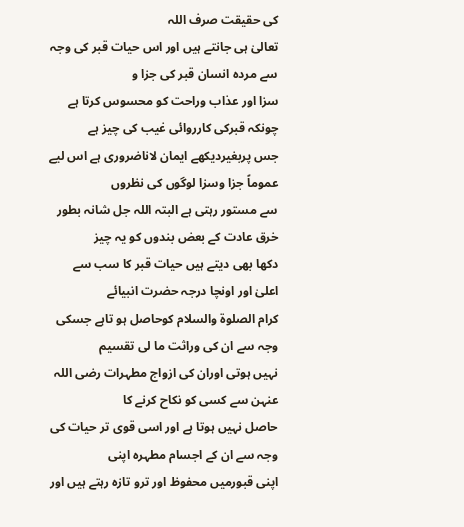کی حقیقت صرف اللہ
تعالیٰ ہی جانتے ہیں اور اس حیات قبر کی وجہ سے مردہ انسان قبر کی جزا و
سزا اور عذاب وراحت کو محسوس کرتا ہے چونکہ قبرکی کارروائی غیب کی چیز ہے
جس پربغیردیکھے ایمان لاناضروری ہے اس لیے عموماً جزا وسزا لوگوں کی نظروں
سے مستور رہتی ہے البتہ اللہ جل شانہ بطور خرق عادت کے بعض بندوں کو یہ چیز
دکھا بھی دیتے ہیں حیات قبر کا سب سے اعلیٰ اور اونچا درجہ حضرت انبیائے
کرام الصلوۃ والسلام کوحاصل ہو تاہے جسکی وجہ سے ان کی وراثت ما لی تقسیم
نہیں ہوتی اوران کی ازواج مطہرات رضی اللہ عنہن سے کسی کو نکاح کرنے کا
حاصل نہیں ہوتا ہے اور اسی قوی تر حیات کی وجہ سے ان کے اجسام مطہرہ اپنی
اپنی قبورمیں محفوظ اور ترو تازہ رہتے ہیں اور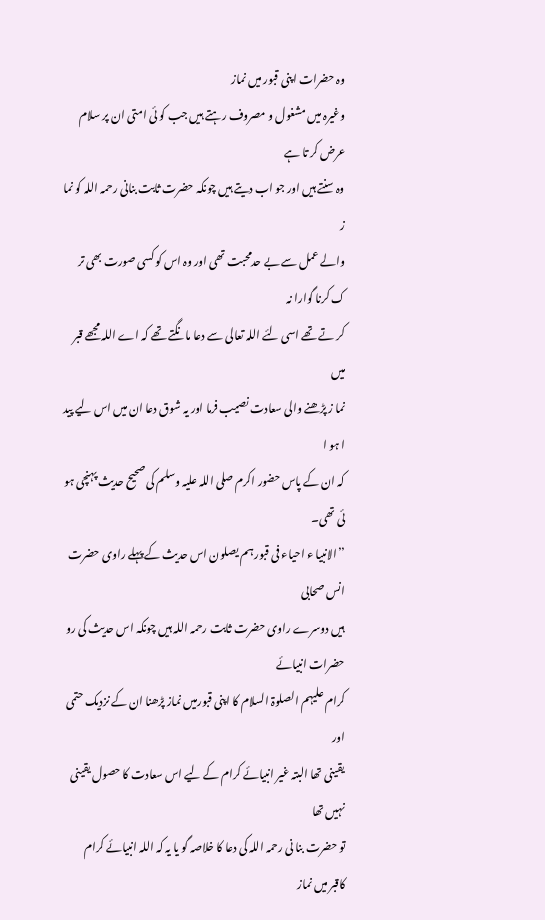وہ حضرات اپنی قبور میں نماز
وغیرہ میں مشغول و مصروف رہتے ہیں جب کو ئی امتی ان پر سلام عرض کر تا ہے
وہ سنتے ہیں اور جو اب دیتے ہیں چونکہ حضرت ثابت بنانی رحمہ اللہ کو نما ز
والے عمل سے بے حدمحبت تھی اور وہ اس کو کسی صورت بھی تر ک کرنا گوارا نہ
کر تے تھے اسی لئے اللہ تعالی سے دعا ما نگتے تھے کہ اے اللہ مجھے قبر میں
نما ز پڑھنے والی سعادت نصیب فرما اور یہ شوق دعا ان میں اس لیے پید ا ہو ا
کہ ان کے پاس حضور اکرم صلی اللہ علیہ وسلم کی صحیح حدیث پہنچی ہو ئی تھی۔
’’الانبیا ء احیاء فی قبورہم یصلون اس حدیث کے پہلے راوی حضرت انس صحابی
ہیں دوسرے راوی حضرت ثابت رحمہ اللہ ہیں چونکہ اس حدیث کی رو حضرات انبیائے
کرام علیہم الصلوۃ السلام کا اپنی قبورمیں نماز پڑھنا ان کے نزدیک حتمی اور
یقینی تھا البتہ غیر انبیائے کرام کے لیے اس سعادت کا حصول یقینی نہیں تھا
تو حضرت بنا نی رحمہ اللہ کی دعا کا خلاصہ گو یا یہ کہ اللہ انبیائے کرام
کاقبر میں نماز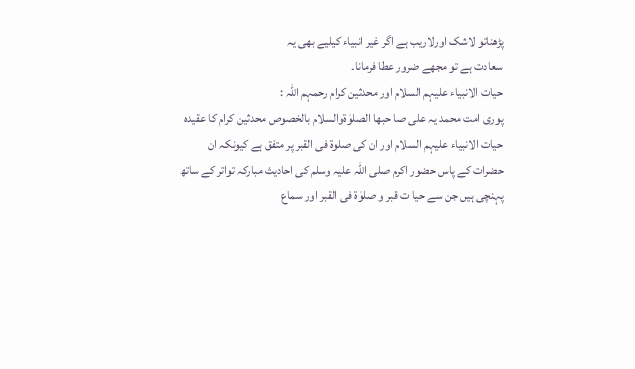پڑھناتو لاشک اورلاریب ہے اگر غیر انبیاء کیلیے بھی یہ
سعادت ہے تو مجھے ضرور عطا فرمانا۔
حیات الانبیاء علیہم السلام اور محدثین کرام رحمہم اللہ :
پوری امت محمد یہ علی صا حبھا الصلوٰۃوالسلام بالخصوص محدثین کرام کا عقیدہ
حیات الانبیاء علیہم السلام اور ان کی صلوۃ فی القبر پر متفق ہے کیونکہ ان
حضرات کے پاس حضور اکرم صلی اللہ علیہ وسلم کی احادیث مبارکہ تواتر کے ساتھ
پہنچی ہیں جن سے حیا ت قبر و صلوٰۃ فی القبر اور سماع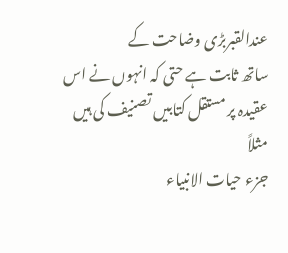عندالقبربڑی وضاحت کے
ساتھ ثابت ہے حتی کہ انہوں نے اس عقیدہ پر مستقل کتابیں تصنیف کی ہیں مثلاً
جزء حیات الانبیاء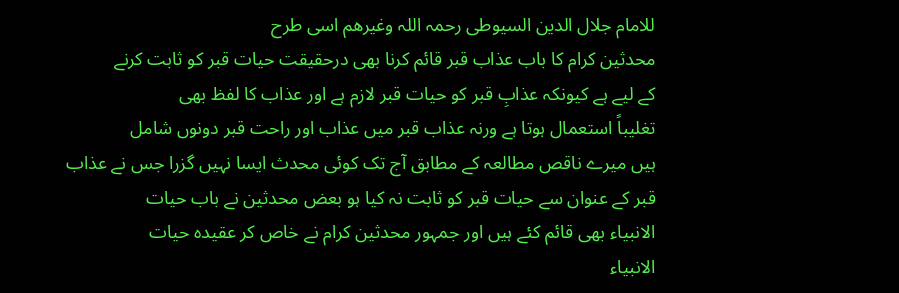للامام جلال الدین السیوطی رحمہ اللہ وغیرھم اسی طرح
محدثین کرام کا باب عذاب قبر قائم کرنا بھی درحقیقت حیات قبر کو ثابت کرنے
کے لیے ہے کیونکہ عذابِ قبر کو حیات قبر لازم ہے اور عذاب کا لفظ بھی
تغلیباً استعمال ہوتا ہے ورنہ عذاب قبر میں عذاب اور راحت قبر دونوں شامل
ہیں میرے ناقص مطالعہ کے مطابق آج تک کوئی محدث ایسا نہیں گزرا جس نے عذاب
قبر کے عنوان سے حیات قبر کو ثابت نہ کیا ہو بعض محدثین نے باب حیات
الانبیاء بھی قائم کئے ہیں اور جمہور محدثین کرام نے خاص کر عقیدہ حیات
الانبیاء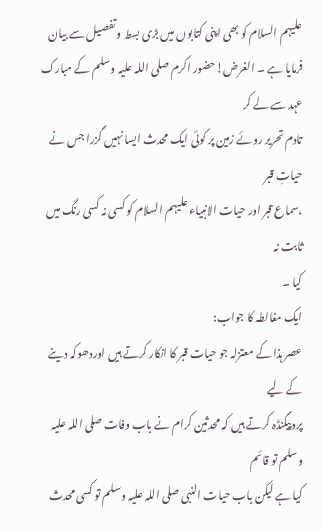علیہم السلام کو بھی اپنی کتابوں میں بڑی بسط و تفصیل سے بیان
فرمایا ہے ۔ الغرض!حضور اکرم صلی اللہ علیہ وسلم کے مبارک عہد سے لے کر
تادم تحریر روئے زمین پر کوئی ایک محدث ایسا نہیں گزرا جس نے حیاتِ قبر
،سماع قبر اور حیات الانبیاء علیہم السلام کو کسی نہ کسی رنگ میں ثابت نہ
کیا ۔
ایک مغالطہ کا جواب:
عصر ہذا کے معتزلہ جو حیات قبر کا انکار کرتے ہیں اوردھوکہ دینے کے لیے
پروپیگنڈہ کرتے ہیں کہ محدثین کرام نے باب وفات صلی اللہ علیہ وسلم تو قائم
کیا ہے لیکن باب حیات النبی صلی اللہ علیہ وسلم تو کسی محدث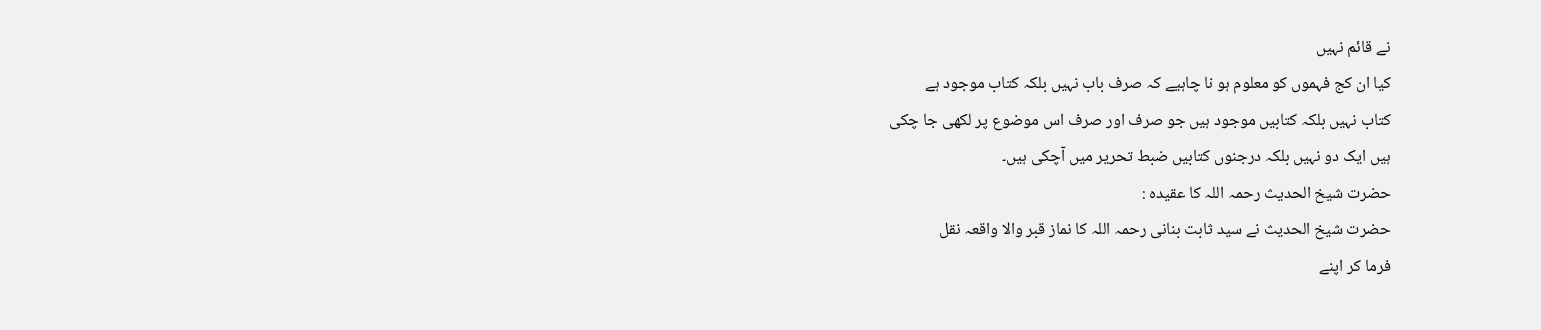نے قائم نہیں
کیا ان کج فہموں کو معلوم ہو نا چاہیے کہ صرف باب نہیں بلکہ کتاب موجود ہے
کتاب نہیں بلکہ کتابیں موجود ہیں جو صرف اور صرف اس موضوع پر لکھی جا چکی
ہیں ایک دو نہیں بلکہ درجنوں کتابیں ضبط تحریر میں آچکی ہیں۔
حضرت شیخ الحدیث رحمہ اللہ کا عقیدہ :
حضرت شیخ الحدیث نے سید ثابت بنانی رحمہ اللہ کا نماز قبر والا واقعہ نقل
فرما کر اپنے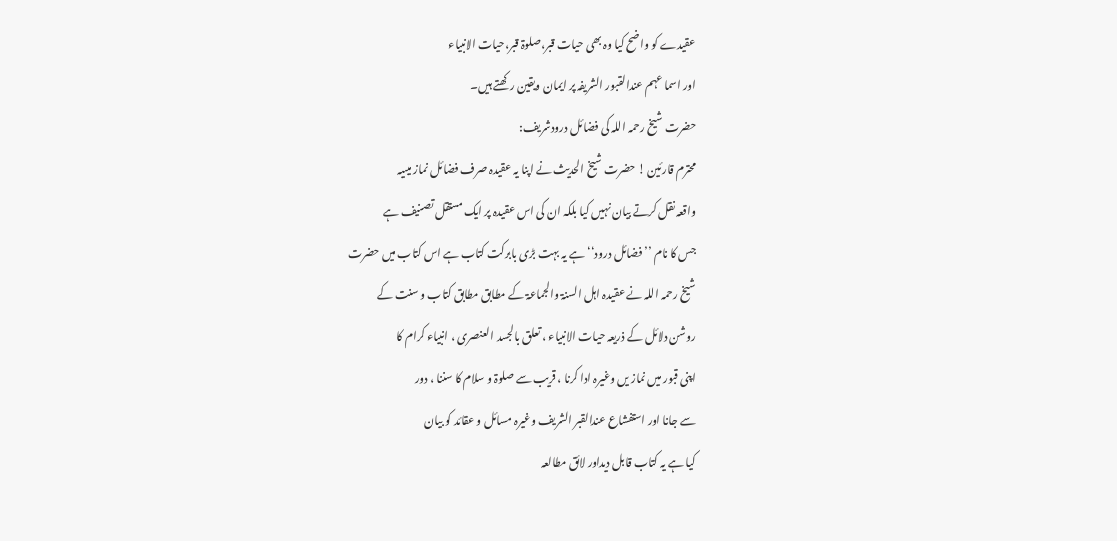عقیدے کو واضح کیا وہ بھی حیات قبر،صلوۃ قبر،حیات الانبیاء
اور اسما عہم عندالقبور الشریفہ پر ایمان ویقین رکھتے ہیں۔
حضرت شیخ رحمہ اللہ کی فضائل درودشریف:
محترم قارئین ! حضرت شیخ الحدیث نے اپنا یہ عقیدہ صرف فضائل نماز میںیہ
واقعہ نقل کرتے بیان نہیں کیا بلکہ ان کی اس عقیدہ پر ایک مستقل تصنیف ہے
جس کا نام ’’فضائل درود‘‘ہے یہ بہت بڑی بابرکت کتاب ہے اس کتاب میں حضرت
شیخ رحمہ اللہ نے عقیدہ اہل السنۃ والجماعۃ کے مطابق مطابق کتاب و سنت کے
روشن دلائل کے ذریعہ حیات الانبیاء ، تعلق بالجسد العنصری ، انبیاء کرام کا
اپنی قبور میں نماز یں وغیرہ ادا کرنا ، قریب سے صلوۃ و سلام کا سننا ، دور
سے جانا اور استفشاع عندالقبر الشریف وغیرہ مسائل و عقائد کو بیان
کیا ہے یہ کتاب قابل دیداور لائق مطالعہ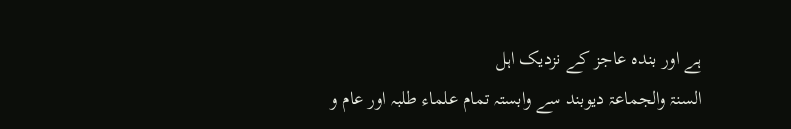ہے اور بندہ عاجز کے نزدیک اہل
السنۃ والجماعۃ دیوبند سے وابستہ تمام علماء طلبہ اور عام و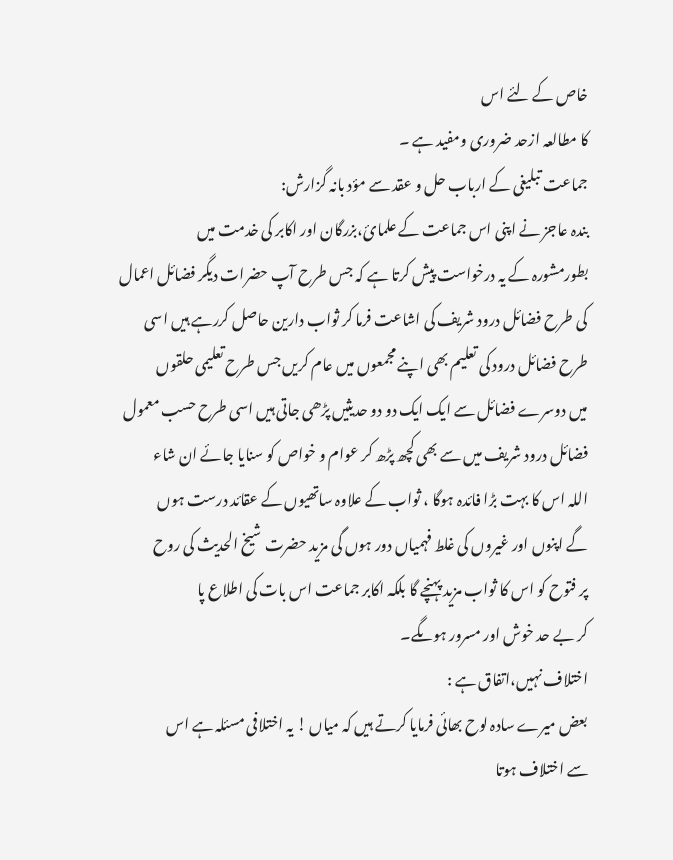خاص کے لئے اس
کا مطالعہ ازحد ضروری ومفید ہے ۔
جماعت تبلیغی کے ارباب حل و عقد سے مؤد بانہ گزارش:
بندہ عاجز نے اپنی اس جماعت کے علمائ،بزرگان اور اکابر کی خدمت میں
بطورمشورہ کے یہ درخواست پیش کرتا ہے کہ جس طرح آپ حضرات دیگر فضائل اعمال
کی طرح فضائل درود شریف کی اشاعت فرما کر ثواب دارین حاصل کررہے ہیں اسی
طرح فضائل درود کی تعلیم بھی اپنے مجمعوں میں عام کریں جس طرح تعلیمی حلقوں
میں دوسرے فضائل سے ایک ایک دو دو حدیثیں پڑھی جاتی ہیں اسی طرح حسب معمول
فضائل درود شریف میں سے بھی کچھ پڑھ کر عوام و خواص کو سنایا جائے ان شاء
اللہ اس کا بہت بڑا فائدہ ہوگا ، ثواب کے علاوہ ساتھیوں کے عقائد درست ہوں
گے اپنوں اور غیروں کی غلط فہمیاں دور ہوں گی مزید حضرت شیخ الحدیث کی روح
پر فتوح کو اس کا ثواب مزید پہنچے گا بلکہ اکابر جماعت اس بات کی اطلاع پا
کر بے حد خوش اور مسرور ہوںگے۔
اختلاف نہیں،اتفاق ہے :
بعض میرے سادہ لوح بھائی فرمایا کرتے ہیں کہ میاں ! یہ اختلافی مسئلہ ہے اس
سے اختلاف ہوتا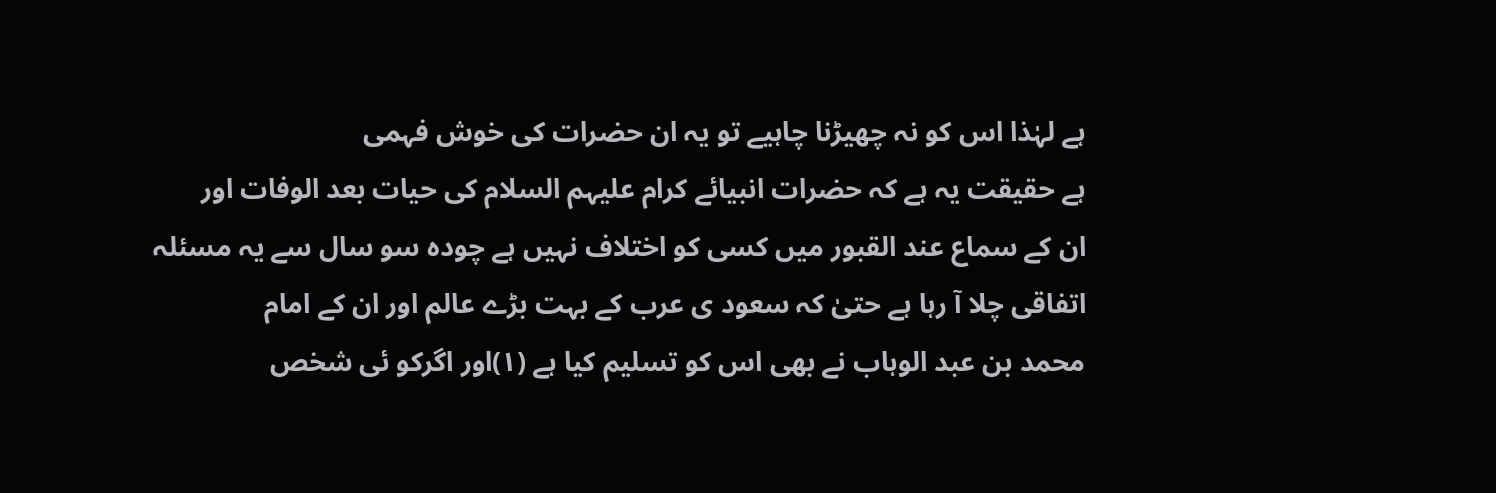ہے لہٰذا اس کو نہ چھیڑنا چاہیے تو یہ ان حضرات کی خوش فہمی
ہے حقیقت یہ ہے کہ حضرات انبیائے کرام علیہم السلام کی حیات بعد الوفات اور
ان کے سماع عند القبور میں کسی کو اختلاف نہیں ہے چودہ سو سال سے یہ مسئلہ
اتفاقی چلا آ رہا ہے حتیٰ کہ سعود ی عرب کے بہت بڑے عالم اور ان کے امام
محمد بن عبد الوہاب نے بھی اس کو تسلیم کیا ہے (۱)اور اگرکو ئی شخص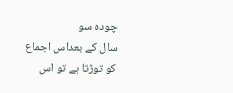چودہ سو
سال کے بعداس اجماع کو توڑتا ہے تو اس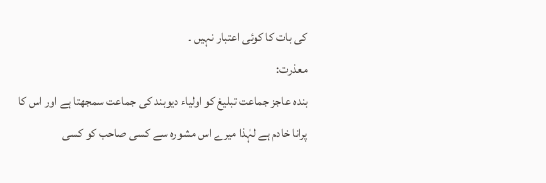کی بات کا کوئی اعتبار نہیں ۔
معذرت:
بندہ عاجز جماعت تبلیغ کو اولیاء دیوبند کی جماعت سمجھتا ہے اور اس کا
پرانا خادم ہے لہٰذا میرے اس مشورہ سے کسی صاحب کو کسی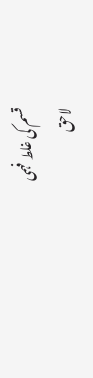قسم کی غلط فہمی
لاحق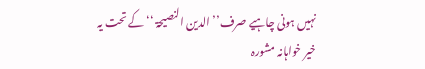نہیں ہونی چاہیے صرف’’ الدین النصیحۃ ‘‘کے تحت یہ خیر خواہانہ مشورہ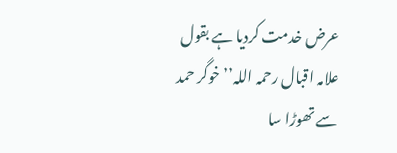عرض خدمت کردیا ہے بقول علامہ اقبال رحمہ اللہ’’ خوگر حمد سے تھوڑا سا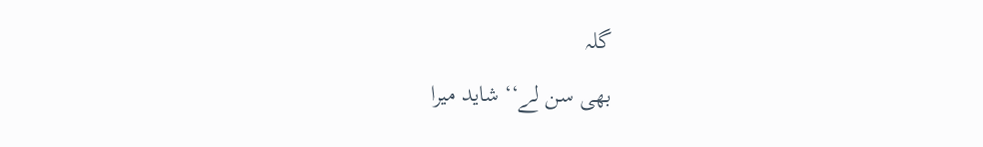گلہ
بھی سن لے‘‘ شاید میرا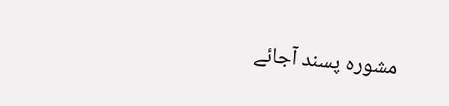مشورہ پسند آجائے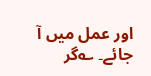اور عمل میں آ جائے۔ ؎گر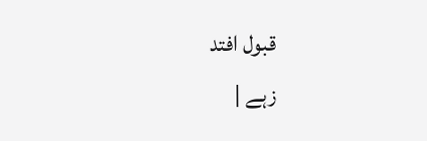قبول افتد
زہے |